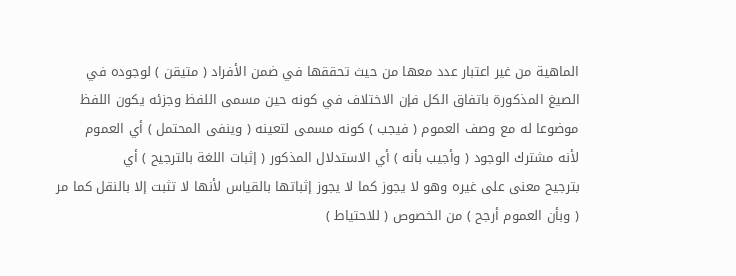الماهية من غير اعتبار عدد معها من حيث تحققها في ضمن الأفراد ( متيقن ) لوجوده في
الصيغ المذكورة باتفاق الكل فإن الاختلاف في كونه حين مسمى اللفظ وجزئه يكون اللفظ
موضوعا له مع وصف العموم ( فيجب ) كونه مسمى لتعينه ( وينفى المحتمل ) أي العموم
لأنه مشترك الوجود ( وأجيب بأنه ) أي الاستدلال المذكور ( إثبات اللغة بالترجيح ) أي
بترجيح معنى على غيره وهو لا يجوز كما لا يجوز إثباتها بالقياس لأنها لا تثبت إلا بالنقل كما مر
( وبأن العموم أرجح ) من الخصوص ( للاحتياط )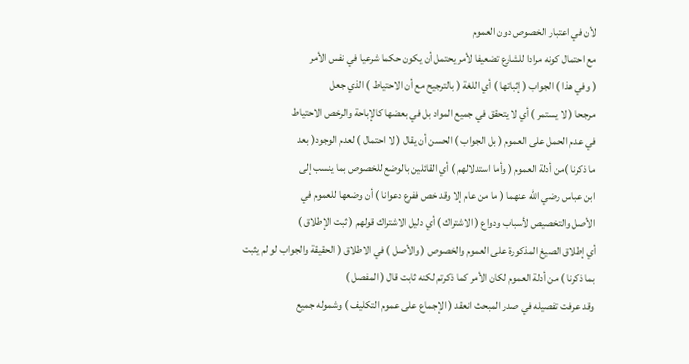لأن في اعتبار الخصوص دون العموم
مع احتمال كونه مرادا للشارع تضعيفا لأمر يحتمل أن يكون حكما شرعيا في نفس الأمر
( وفي هذا ) الجواب ( إثباتها ) أي اللغة ( بالترجيح مع أن الاحتياط ) الذي جعل
مرجحا ( لا يستمر ) أي لا يتحقق في جميع المواد بل في بعضها كالإباحة والرخص الاحتياط
في عدم الحمل على العموم ( بل الجواب ) الحسن أن يقال ( لا احتمال ) لعدم الوجود( بعد
ما ذكرنا )من أدلة العموم ( وأما استدلالهم ) أي القائلين بالوضع للخصوص بما ينسب إلى
ابن عباس رضي الله عنهما ( ما من عام إلا وقد خص ففرع دعوانا ) أن وضعها للعموم في
الأصل والتخصيص لأسباب ودواع ( الاشتراك ) أي دليل الاشتراك قولهم ( ثبت الإطلاق )
أي إطلاق الصيغ المذكورة على العموم والخصوص ( والأصل ) في الاطلاق ( الحقيقة والجواب لو لم يثبت بما ذكرنا ) من أدلة العموم لكان الأمر كما ذكرتم لكنه ثابت قال ( المفصل )
وقد عرفت تفصيله في صدر المبحث انعقد ( الإجماع على عموم التكليف ) وشموله جميع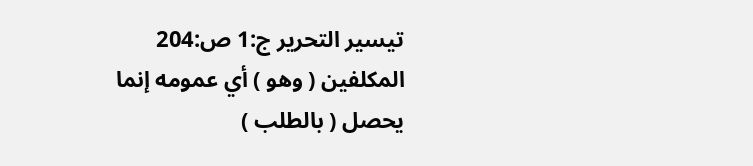تيسير التحرير ج:1 ص:204
المكلفين ( وهو ) أي عمومه إنما يحصل ( بالطلب )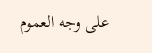على وجه العموم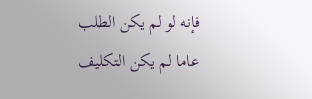فإنه لو لم يكن الطلب
عاما لم يكن التكليف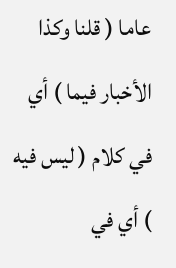عاما ( قلنا وكذا الأخبار فيما ) أي في كلام ( ليس فيه ) أي في